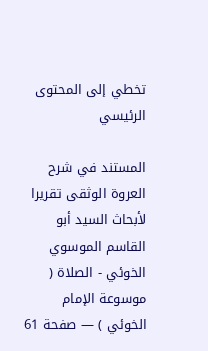تخطي إلى المحتوى الرئيسي

المستند في شرح العروة الوثقى تقريرا لأبحاث السيد أبو القاسم الموسوي الخوئي - الصلاة ( موسوعة الإمام الخوئي ) — صفحة 61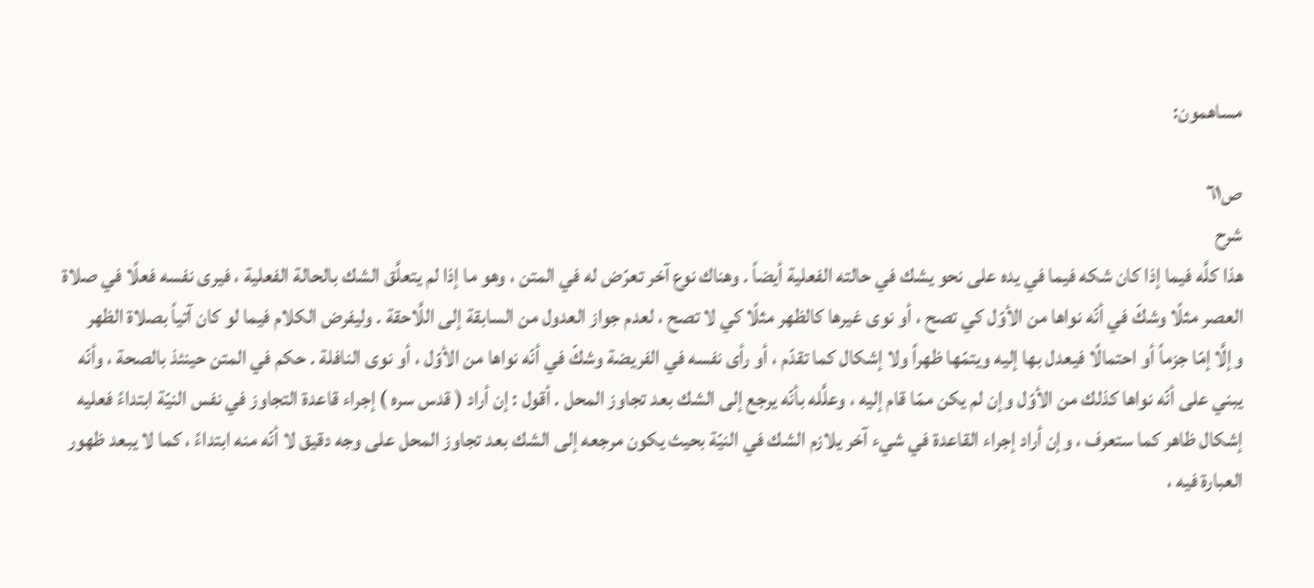مساهمون:

ص٦١
شرح
هذا كلَّه فيما إذا كان شكه فيما في يده على نحو يشك في حالته الفعلية أيضاً . وهناك نوع آخر تعرّض له في المتن ، وهو ما إذا لم يتعلَّق الشك بالحالة الفعلية ، فيرى نفسه فعلًا في صلاة العصر مثلًا وشكّ في أنّه نواها من الأوّل كي تصح ، أو نوى غيرها كالظهر مثلًا كي لا تصح ، لعدم جواز العدول من السابقة إلى اللَّاحقة . وليفرض الكلام فيما لو كان آتياً بصلاة الظهر وإلَّا إمّا جزماً أو احتمالًا فيعدل بها إليه ويتمّها ظهراً ولا إشكال كما تقدّم ، أو رأى نفسه في الفريضة وشكّ في أنّه نواها من الأوّل ، أو نوى النافلة . حكم في المتن حينئذ بالصحة ، وأنّه يبني على أنّه نواها كذلك من الأوّل وإن لم يكن ممّا قام إليه ، وعلَّله بأنّه يرجع إلى الشك بعد تجاوز المحل . أقول : إن أراد ( قدس سره ) إجراء قاعدة التجاوز في نفس النيّة ابتداءً فعليه إشكال ظاهر كما ستعرف ، وإن أراد إجراء القاعدة في شيء آخر يلازم الشك في النيّة بحيث يكون مرجعه إلى الشك بعد تجاوز المحل على وجه دقيق لا أنّه منه ابتداءً ، كما لا يبعد ظهور العبارة فيه ،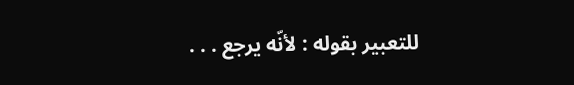للتعبير بقوله : لأنّه يرجع . . .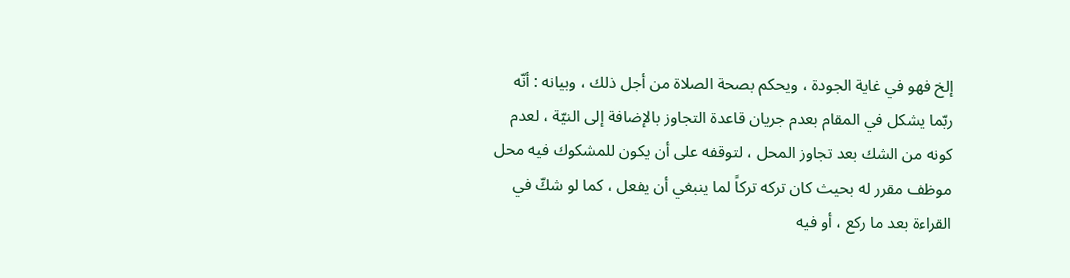إلخ فهو في غاية الجودة ، ويحكم بصحة الصلاة من أجل ذلك ، وبيانه : أنّه ربّما يشكل في المقام بعدم جريان قاعدة التجاوز بالإضافة إلى النيّة ، لعدم كونه من الشك بعد تجاوز المحل ، لتوقفه على أن يكون للمشكوك فيه محل موظف مقرر له بحيث كان تركه تركاً لما ينبغي أن يفعل ، كما لو شكّ في القراءة بعد ما ركع ، أو فيه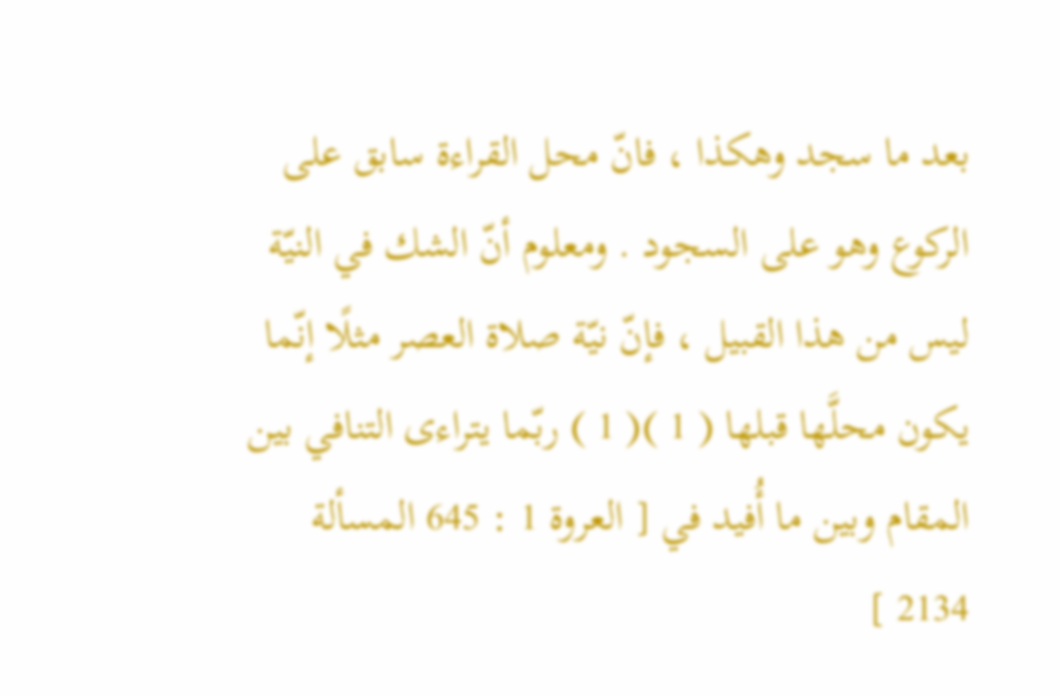بعد ما سجد وهكذا ، فانّ محل القراءة سابق على الركوع وهو على السجود . ومعلوم أنّ الشك في النيّة ليس من هذا القبيل ، فإنّ نيّة صلاة العصر مثلًا إنّما يكون محلَّها قبلها ( 1 )( 1 ) ربّما يتراءى التنافي بين المقام وبين ما أُفيد في [ العروة 1 : 645 المسألة 2134 ]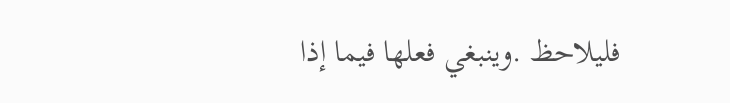فليلاحظ .وينبغي فعلها فيما إذا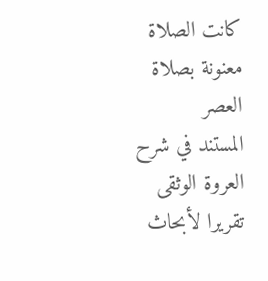كانت الصلاة معنونة بصلاة العصر
المستند في شرح العروة الوثقى تقريرا لأبحاث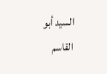السيد أبو القاسم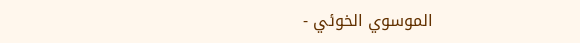الموسوي الخوئي -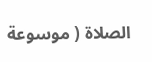الصلاة ( موسوعة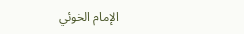الإمام الخوئي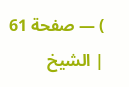) — صفحة 61 | الشيخ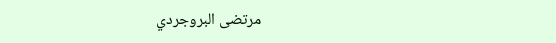مرتضى البروجردي